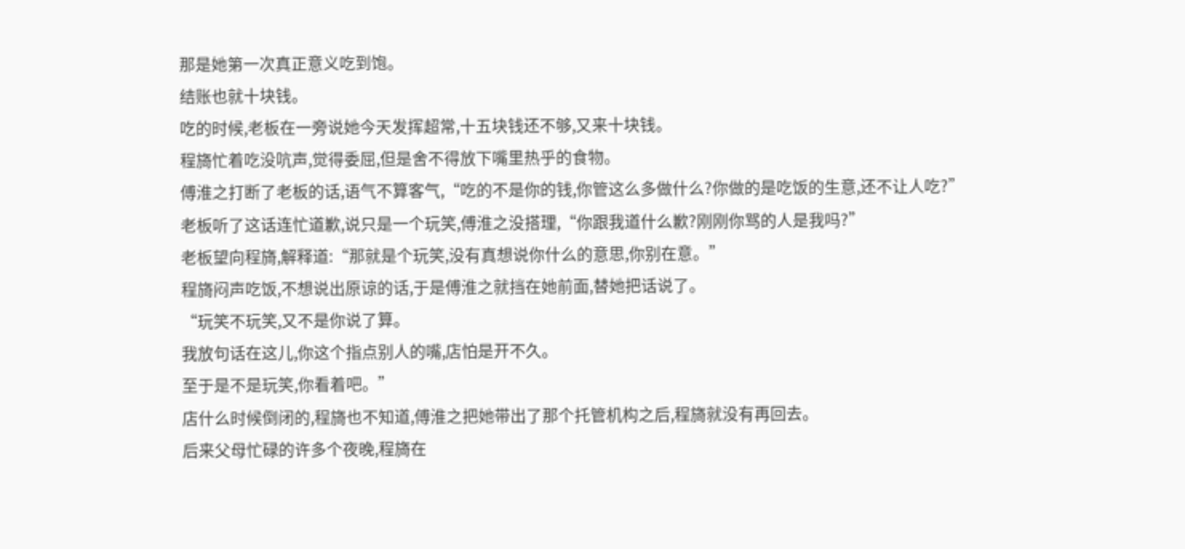那是她第一次真正意义吃到饱。
结账也就十块钱。
吃的时候,老板在一旁说她今天发挥超常,十五块钱还不够,又来十块钱。
程旖忙着吃没吭声,觉得委屈,但是舍不得放下嘴里热乎的食物。
傅淮之打断了老板的话,语气不算客气,“吃的不是你的钱,你管这么多做什么?你做的是吃饭的生意,还不让人吃?”
老板听了这话连忙道歉,说只是一个玩笑,傅淮之没搭理,“你跟我道什么歉?刚刚你骂的人是我吗?”
老板望向程旖,解释道:“那就是个玩笑,没有真想说你什么的意思,你别在意。”
程旖闷声吃饭,不想说出原谅的话,于是傅淮之就挡在她前面,替她把话说了。
“玩笑不玩笑,又不是你说了算。
我放句话在这儿,你这个指点别人的嘴,店怕是开不久。
至于是不是玩笑,你看着吧。”
店什么时候倒闭的,程旖也不知道,傅淮之把她带出了那个托管机构之后,程旖就没有再回去。
后来父母忙碌的许多个夜晚,程旖在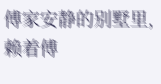傅家安静的别墅里,赖着傅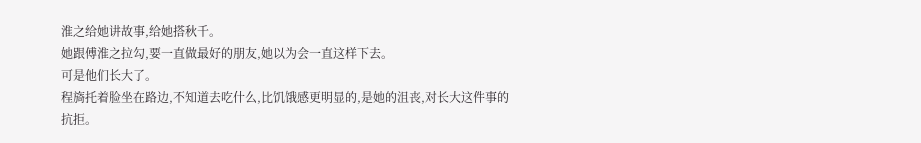淮之给她讲故事,给她搭秋千。
她跟傅淮之拉勾,要一直做最好的朋友,她以为会一直这样下去。
可是他们长大了。
程旖托着脸坐在路边,不知道去吃什么,比饥饿感更明显的,是她的沮丧,对长大这件事的抗拒。